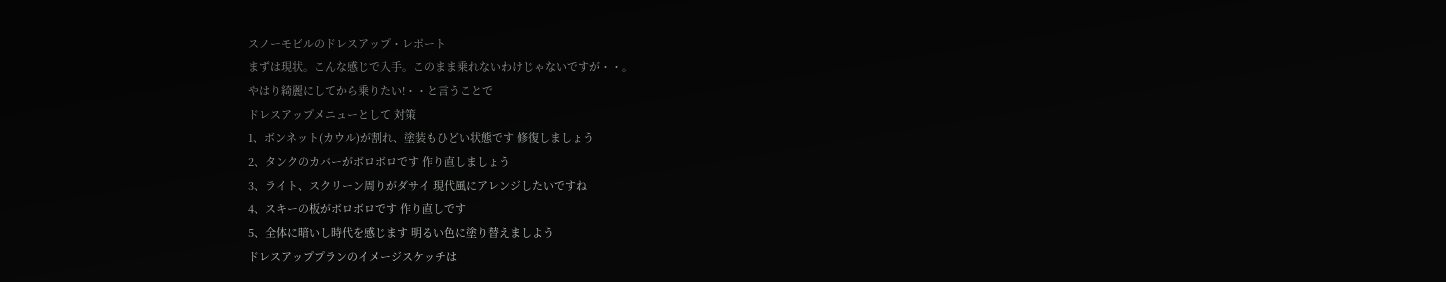スノーモビルのドレスアップ・レポート
まずは現状。こんな感じで入手。このまま乗れないわけじゃないですが・・。
やはり綺麗にしてから乗りたい!・・と言うことで
ドレスアップメニューとして 対策
1、ボンネット(カウル)が割れ、塗装もひどい状態です 修復しましょう
2、タンクのカバーがボロボロです 作り直しましょう
3、ライト、スクリーン周りがダサイ 現代風にアレンジしたいですね
4、スキーの板がボロボロです 作り直しです
5、全体に暗いし時代を感じます 明るい色に塗り替えましよう
ドレスアッププランのイメージスケッチは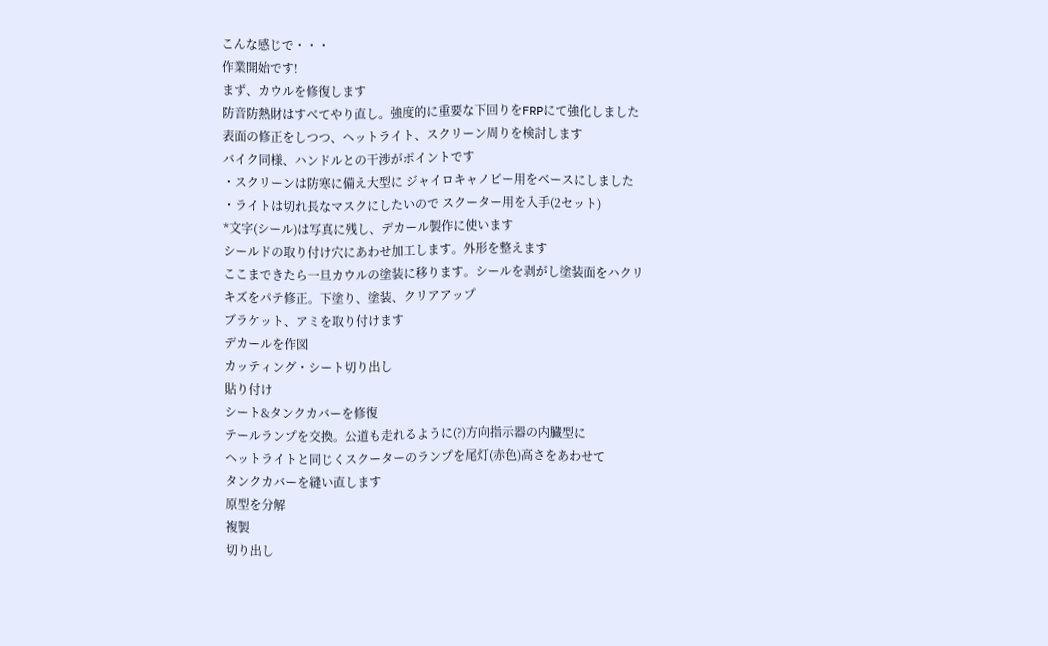こんな感じで・・・
作業開始です!
まず、カウルを修復します
防音防熱財はすべてやり直し。強度的に重要な下回りをFRPにて強化しました
表面の修正をしつつ、ヘットライト、スクリーン周りを検討します
バイク同様、ハンドルとの干渉がポイントです
・スクリーンは防寒に備え大型に ジャイロキャノピー用をベースにしました
・ライトは切れ長なマスクにしたいので スクーター用を入手(2セット)
*文字(シール)は写真に残し、デカール製作に使います
シールドの取り付け穴にあわせ加工します。外形を整えます
ここまできたら一旦カウルの塗装に移ります。シールを剥がし塗装面をハクリ
キズをパテ修正。下塗り、塗装、クリアアップ
ブラケット、アミを取り付けます
デカールを作図
カッティング・シート切り出し
貼り付け
シート&タンクカバーを修復
テールランプを交換。公道も走れるように(?)方向指示器の内臓型に
ヘットライトと同じくスクーターのランプを尾灯(赤色)高さをあわせて
タンクカバーを縫い直します
原型を分解
複製
切り出し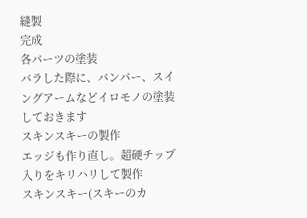縫製
完成
各パーツの塗装
バラした際に、バンパー、スイングアームなどイロモノの塗装しておきます
スキンスキーの製作
エッジも作り直し。超硬チップ入りをキリハリして製作
スキンスキー(スキーのカ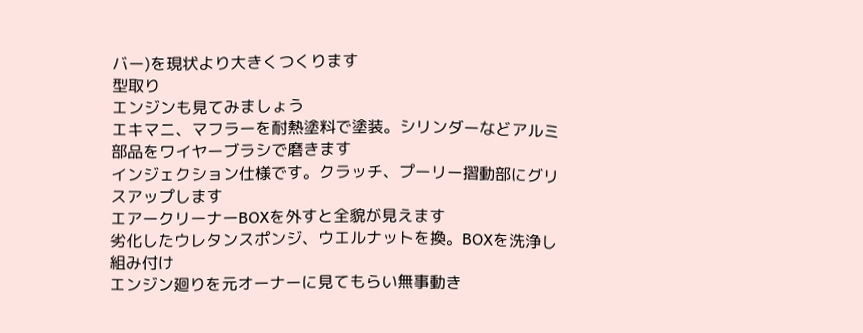バー)を現状より大きくつくります
型取り
エンジンも見てみましょう
エキマニ、マフラーを耐熱塗料で塗装。シリンダーなどアルミ部品をワイヤーブラシで磨きます
インジェクション仕様です。クラッチ、プーリー摺動部にグリスアップします
エアークリーナーBOXを外すと全貌が見えます
劣化したウレタンスポンジ、ウエルナットを換。BOXを洗浄し組み付け
エンジン廻りを元オーナーに見てもらい無事動き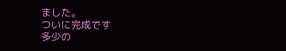ました。
ついに完成です
多少の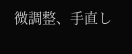微調整、手直し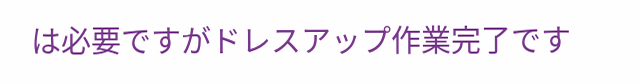は必要ですがドレスアップ作業完了です